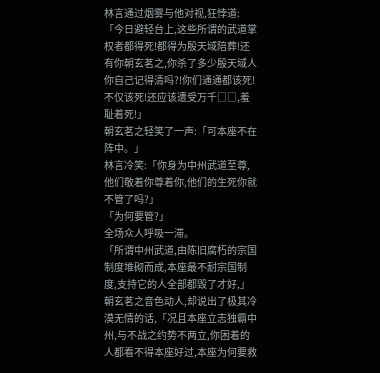林言通过烟雾与他对视,狂悖道:「今日避轻台上,这些所谓的武道掌权者都得死!都得为殷天域陪葬!还有你朝玄茗之,你杀了多少殷天域人你自己记得清吗?!你们通通都该死!不仅该死!还应该遭受万千□□,羞耻着死!」
朝玄茗之轻笑了一声:「可本座不在阵中。」
林言冷笑:「你身为中州武道至尊,他们敬着你尊着你,他们的生死你就不管了吗?」
「为何要管?」
全场众人呼吸一滞。
「所谓中州武道,由陈旧腐朽的宗国制度堆砌而成,本座最不耐宗国制度,支持它的人全部都毁了才好,」朝玄茗之音色动人,却说出了极其冷漠无情的话,「况且本座立志独霸中州,与不战之约势不两立,你困着的人都看不得本座好过,本座为何要救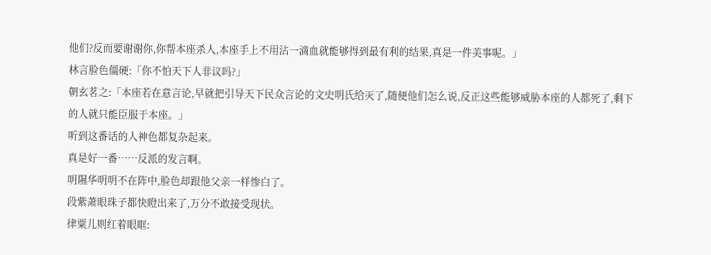他们?反而要谢谢你,你帮本座杀人,本座手上不用沾一滴血就能够得到最有利的结果,真是一件美事呢。」
林言脸色僵硬:「你不怕天下人非议吗?」
朝玄茗之:「本座若在意言论,早就把引导天下民众言论的文史明氏给灭了,随便他们怎么说,反正这些能够威胁本座的人都死了,剩下的人就只能臣服于本座。」
听到这番话的人神色都复杂起来。
真是好一番……反派的发言啊。
明隰华明明不在阵中,脸色却跟他父亲一样惨白了。
段紫萧眼珠子都快瞪出来了,万分不敢接受现状。
律粟儿则红着眼眶: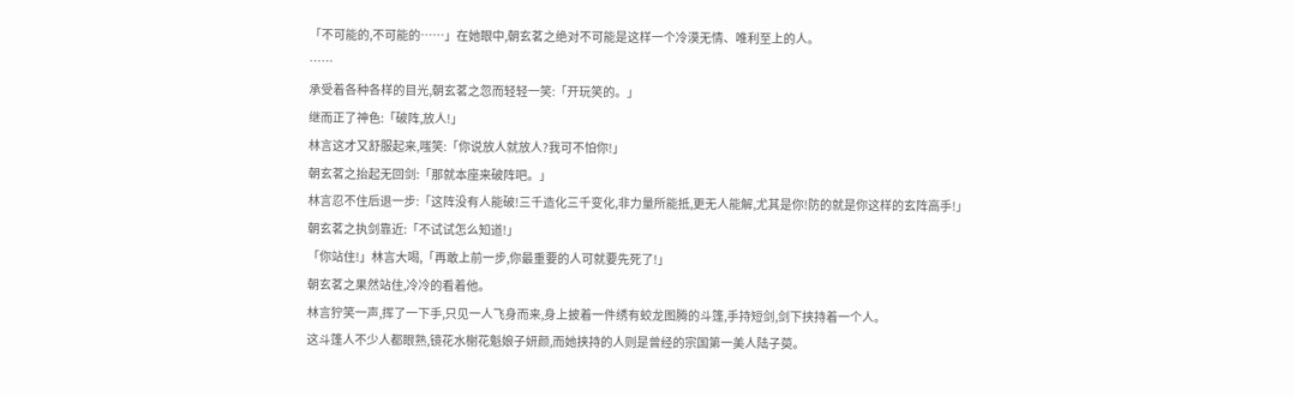「不可能的,不可能的……」在她眼中,朝玄茗之绝对不可能是这样一个冷漠无情、唯利至上的人。
……
承受着各种各样的目光,朝玄茗之忽而轻轻一笑:「开玩笑的。」
继而正了神色:「破阵,放人!」
林言这才又舒服起来,嗤笑:「你说放人就放人?我可不怕你!」
朝玄茗之抬起无回剑:「那就本座来破阵吧。」
林言忍不住后退一步:「这阵没有人能破!三千造化三千变化,非力量所能抵,更无人能解,尤其是你!防的就是你这样的玄阵高手!」
朝玄茗之执剑靠近:「不试试怎么知道!」
「你站住!」林言大喝,「再敢上前一步,你最重要的人可就要先死了!」
朝玄茗之果然站住,冷冷的看着他。
林言狞笑一声,挥了一下手,只见一人飞身而来,身上披着一件绣有蛟龙图腾的斗篷,手持短剑,剑下挟持着一个人。
这斗篷人不少人都眼熟,镜花水榭花魁娘子妍颜,而她挟持的人则是曾经的宗国第一美人陆子萸。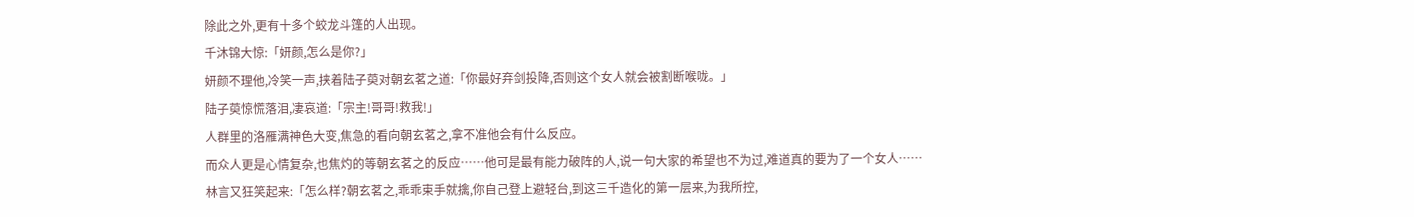除此之外,更有十多个蛟龙斗篷的人出现。
千沐锦大惊:「妍颜,怎么是你?」
妍颜不理他,冷笑一声,挟着陆子萸对朝玄茗之道:「你最好弃剑投降,否则这个女人就会被割断喉咙。」
陆子萸惊慌落泪,凄哀道:「宗主!哥哥!救我!」
人群里的洛雁满神色大变,焦急的看向朝玄茗之,拿不准他会有什么反应。
而众人更是心情复杂,也焦灼的等朝玄茗之的反应……他可是最有能力破阵的人,说一句大家的希望也不为过,难道真的要为了一个女人……
林言又狂笑起来:「怎么样?朝玄茗之,乖乖束手就擒,你自己登上避轻台,到这三千造化的第一层来,为我所控,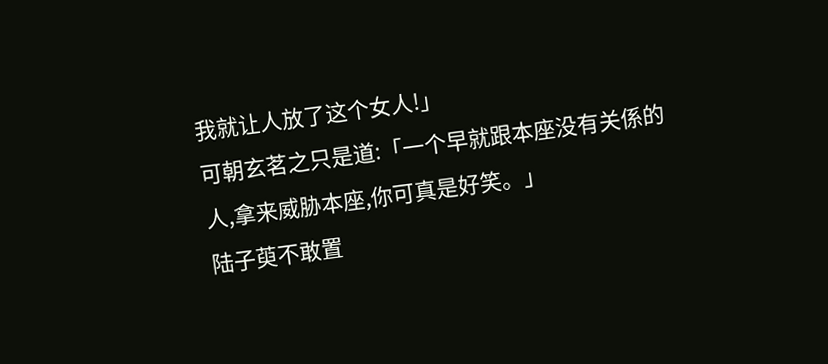我就让人放了这个女人!」
可朝玄茗之只是道:「一个早就跟本座没有关係的人,拿来威胁本座,你可真是好笑。」
陆子萸不敢置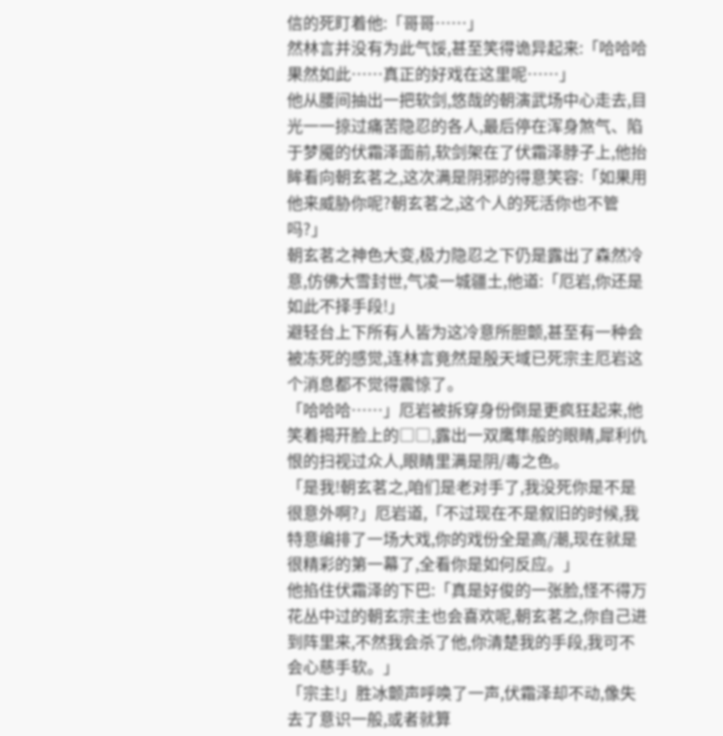信的死盯着他:「哥哥……」
然林言并没有为此气馁,甚至笑得诡异起来:「哈哈哈果然如此……真正的好戏在这里呢……」
他从腰间抽出一把软剑,悠哉的朝演武场中心走去,目光一一掠过痛苦隐忍的各人,最后停在浑身煞气、陷于梦魇的伏霜泽面前,软剑架在了伏霜泽脖子上,他抬眸看向朝玄茗之,这次满是阴邪的得意笑容:「如果用他来威胁你呢?朝玄茗之,这个人的死活你也不管吗?」
朝玄茗之神色大变,极力隐忍之下仍是露出了森然冷意,仿佛大雪封世,气凌一城疆土,他道:「厄岩,你还是如此不择手段!」
避轻台上下所有人皆为这冷意所胆颤,甚至有一种会被冻死的感觉,连林言竟然是殷天域已死宗主厄岩这个消息都不觉得震惊了。
「哈哈哈……」厄岩被拆穿身份倒是更疯狂起来,他笑着揭开脸上的□□,露出一双鹰隼般的眼睛,犀利仇恨的扫视过众人,眼睛里满是阴/毒之色。
「是我!朝玄茗之,咱们是老对手了,我没死你是不是很意外啊?」厄岩道,「不过现在不是叙旧的时候,我特意编排了一场大戏,你的戏份全是高/潮,现在就是很精彩的第一幕了,全看你是如何反应。」
他掐住伏霜泽的下巴:「真是好俊的一张脸,怪不得万花丛中过的朝玄宗主也会喜欢呢,朝玄茗之,你自己进到阵里来,不然我会杀了他,你清楚我的手段,我可不会心慈手软。」
「宗主!」胜冰颤声呼唤了一声,伏霜泽却不动,像失去了意识一般,或者就算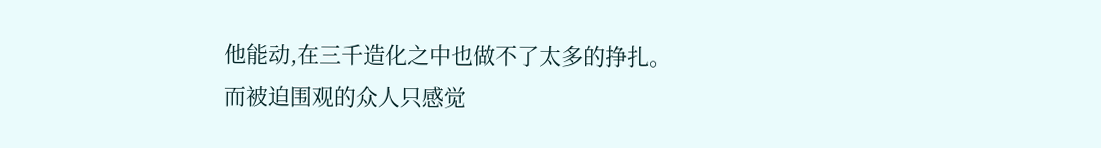他能动,在三千造化之中也做不了太多的挣扎。
而被迫围观的众人只感觉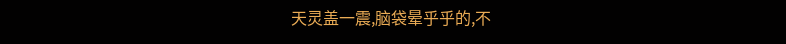天灵盖一震,脑袋晕乎乎的,不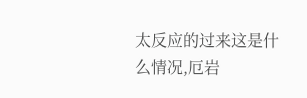太反应的过来这是什么情况,厄岩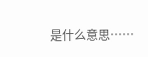是什么意思……